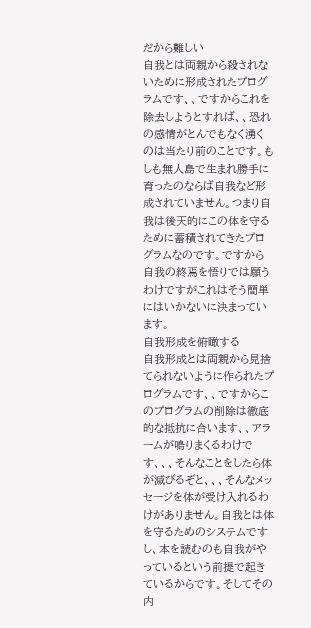だから難しい
自我とは両親から殺されないために形成されたプログラムです、、ですからこれを除去しようとすれば、、恐れの感情がとんでもなく湧くのは当たり前のことです。もしも無人島で生まれ勝手に育ったのならば自我など形成されていません。つまり自我は後天的にこの体を守るために蓄積されてきたプログラムなのです。ですから自我の終焉を悟りでは願うわけですがこれはそう簡単にはいかないに決まっています。
自我形成を俯瞰する
自我形成とは両親から見捨てられないように作られたプログラムです、、ですからこのプログラムの削除は徹底的な抵抗に合います、、アラームが鳴りまくるわけです、、、そんなことをしたら体が滅びるぞと、、、そんなメッセージを体が受け入れるわけがありません。自我とは体を守るためのシステムですし、本を読むのも自我がやっているという前提で起きているからです。そしてその内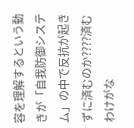容を理解するという動きが「自我防御システム」の中で反抗が起きずに済むのか????済むわけがな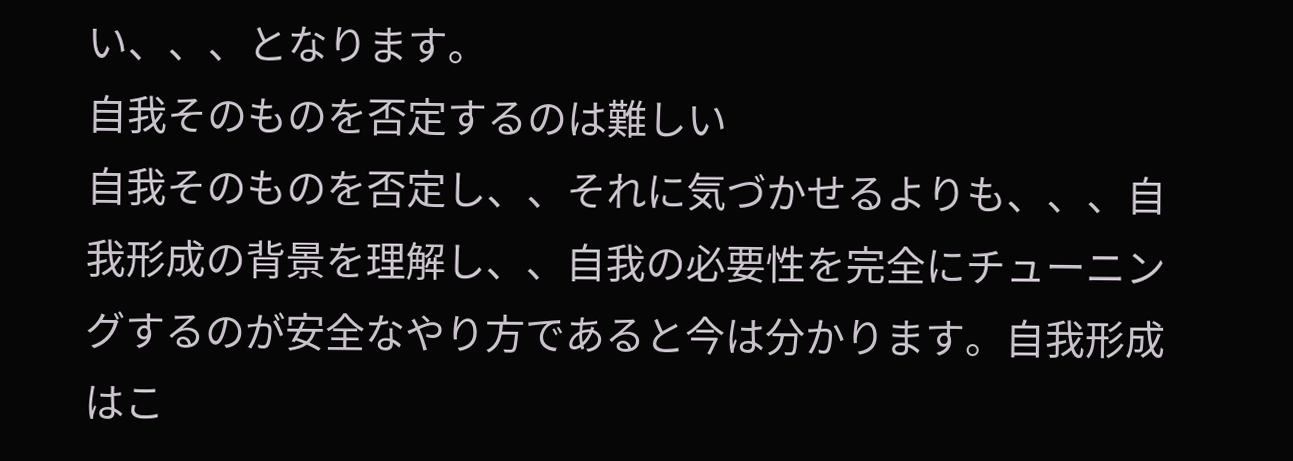い、、、となります。
自我そのものを否定するのは難しい
自我そのものを否定し、、それに気づかせるよりも、、、自我形成の背景を理解し、、自我の必要性を完全にチューニングするのが安全なやり方であると今は分かります。自我形成はこ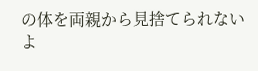の体を両親から見捨てられないよ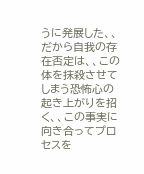うに発展した、、だから自我の存在否定は、、この体を抹殺させてしまう恐怖心の起き上がりを招く、、この事実に向き合ってプロセスを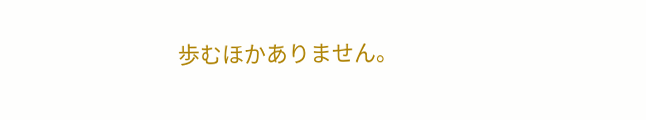歩むほかありません。